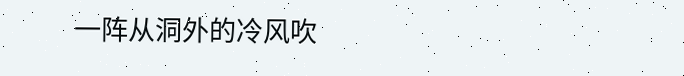一阵从洞外的冷风吹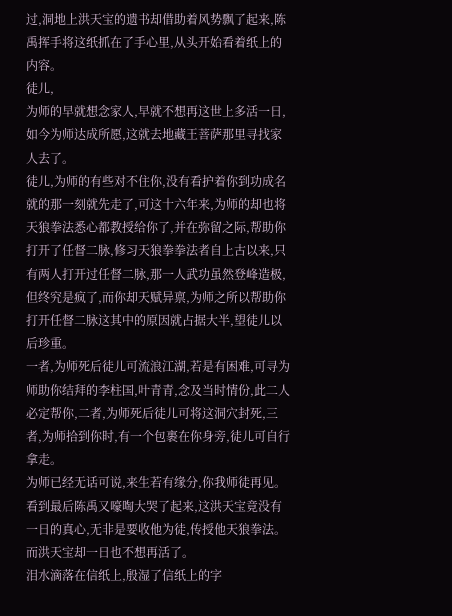过,洞地上洪天宝的遗书却借助着风势飘了起来,陈禹挥手将这纸抓在了手心里,从头开始看着纸上的内容。
徒儿,
为师的早就想念家人,早就不想再这世上多活一日,如今为师达成所愿,这就去地藏王菩萨那里寻找家人去了。
徒儿,为师的有些对不住你,没有看护着你到功成名就的那一刻就先走了,可这十六年来,为师的却也将天狼拳法悉心都教授给你了,并在弥留之际,帮助你打开了任督二脉,修习天狼拳拳法者自上古以来,只有两人打开过任督二脉,那一人武功虽然登峰造极,但终究是疯了,而你却天赋异禀,为师之所以帮助你打开任督二脉这其中的原因就占据大半,望徒儿以后珍重。
一者,为师死后徒儿可流浪江湖,若是有困难,可寻为师助你结拜的李柱国,叶青青,念及当时情份,此二人必定帮你,二者,为师死后徒儿可将这洞穴封死,三者,为师拾到你时,有一个包裹在你身旁,徒儿可自行拿走。
为师已经无话可说,来生若有缘分,你我师徒再见。
看到最后陈禹又嚎啕大哭了起来,这洪天宝竟没有一日的真心,无非是要收他为徒,传授他天狼拳法。而洪天宝却一日也不想再活了。
泪水滴落在信纸上,殷湿了信纸上的字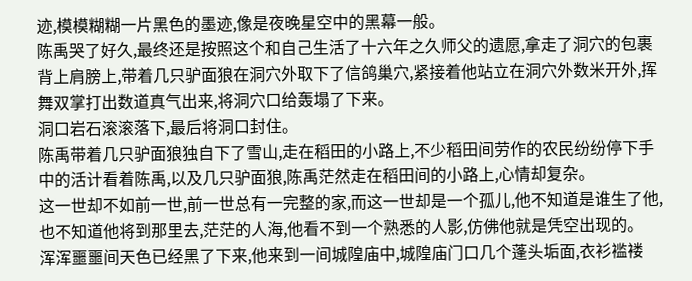迹,模模糊糊一片黑色的墨迹,像是夜晚星空中的黑幕一般。
陈禹哭了好久,最终还是按照这个和自己生活了十六年之久师父的遗愿,拿走了洞穴的包裹背上肩膀上,带着几只驴面狼在洞穴外取下了信鸽巢穴,紧接着他站立在洞穴外数米开外,挥舞双掌打出数道真气出来,将洞穴口给轰塌了下来。
洞口岩石滚滚落下,最后将洞口封住。
陈禹带着几只驴面狼独自下了雪山,走在稻田的小路上,不少稻田间劳作的农民纷纷停下手中的活计看着陈禹,以及几只驴面狼,陈禹茫然走在稻田间的小路上,心情却复杂。
这一世却不如前一世,前一世总有一完整的家,而这一世却是一个孤儿,他不知道是谁生了他,也不知道他将到那里去,茫茫的人海,他看不到一个熟悉的人影,仿佛他就是凭空出现的。
浑浑噩噩间天色已经黑了下来,他来到一间城隍庙中,城隍庙门口几个蓬头垢面,衣衫褴褛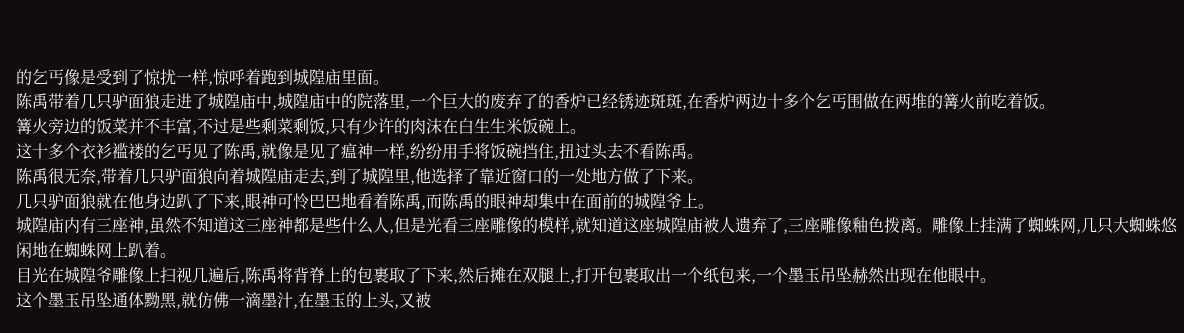的乞丐像是受到了惊扰一样,惊呼着跑到城隍庙里面。
陈禹带着几只驴面狼走进了城隍庙中,城隍庙中的院落里,一个巨大的废弃了的香炉已经锈迹斑斑,在香炉两边十多个乞丐围做在两堆的篝火前吃着饭。
篝火旁边的饭菜并不丰富,不过是些剩菜剩饭,只有少许的肉沫在白生生米饭碗上。
这十多个衣衫褴褛的乞丐见了陈禹,就像是见了瘟神一样,纷纷用手将饭碗挡住,扭过头去不看陈禹。
陈禹很无奈,带着几只驴面狼向着城隍庙走去,到了城隍里,他选择了靠近窗口的一处地方做了下来。
几只驴面狼就在他身边趴了下来,眼神可怜巴巴地看着陈禹,而陈禹的眼神却集中在面前的城隍爷上。
城隍庙内有三座神,虽然不知道这三座神都是些什么人,但是光看三座雕像的模样,就知道这座城隍庙被人遗弃了,三座雕像釉色拨离。雕像上挂满了蜘蛛网,几只大蜘蛛悠闲地在蜘蛛网上趴着。
目光在城隍爷雕像上扫视几遍后,陈禹将背脊上的包裹取了下来,然后摊在双腿上,打开包裹取出一个纸包来,一个墨玉吊坠赫然出现在他眼中。
这个墨玉吊坠通体黝黑,就仿佛一滴墨汁,在墨玉的上头,又被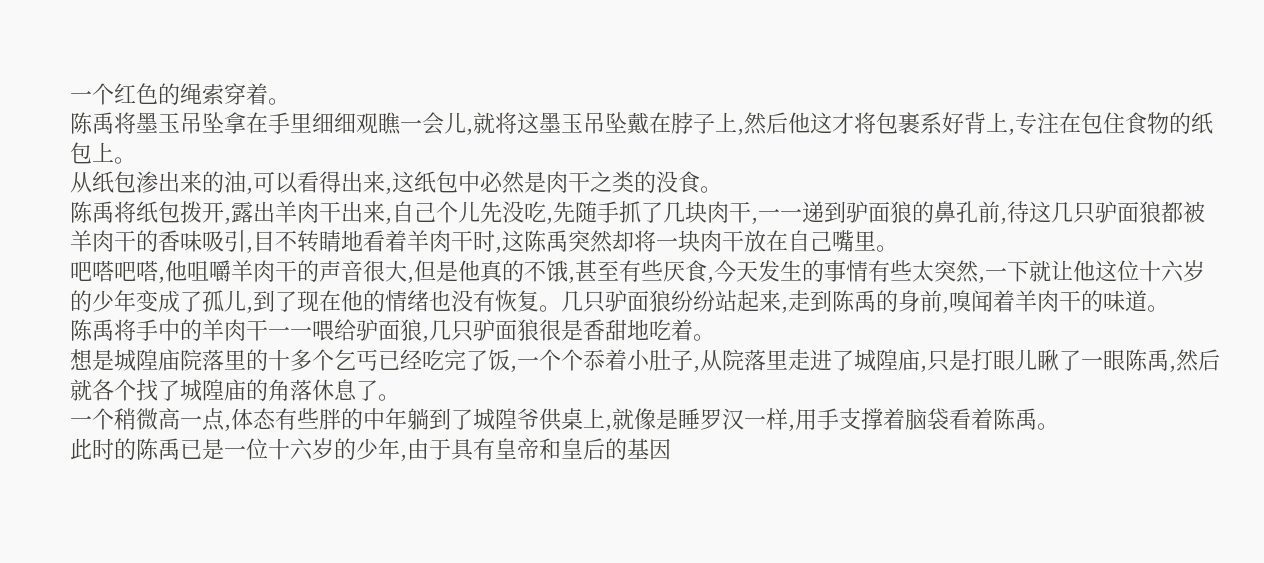一个红色的绳索穿着。
陈禹将墨玉吊坠拿在手里细细观瞧一会儿,就将这墨玉吊坠戴在脖子上,然后他这才将包裹系好背上,专注在包住食物的纸包上。
从纸包渗出来的油,可以看得出来,这纸包中必然是肉干之类的没食。
陈禹将纸包拨开,露出羊肉干出来,自己个儿先没吃,先随手抓了几块肉干,一一递到驴面狼的鼻孔前,待这几只驴面狼都被羊肉干的香味吸引,目不转睛地看着羊肉干时,这陈禹突然却将一块肉干放在自己嘴里。
吧嗒吧嗒,他咀嚼羊肉干的声音很大,但是他真的不饿,甚至有些厌食,今天发生的事情有些太突然,一下就让他这位十六岁的少年变成了孤儿,到了现在他的情绪也没有恢复。几只驴面狼纷纷站起来,走到陈禹的身前,嗅闻着羊肉干的味道。
陈禹将手中的羊肉干一一喂给驴面狼,几只驴面狼很是香甜地吃着。
想是城隍庙院落里的十多个乞丐已经吃完了饭,一个个忝着小肚子,从院落里走进了城隍庙,只是打眼儿瞅了一眼陈禹,然后就各个找了城隍庙的角落休息了。
一个稍微高一点,体态有些胖的中年躺到了城隍爷供桌上,就像是睡罗汉一样,用手支撑着脑袋看着陈禹。
此时的陈禹已是一位十六岁的少年,由于具有皇帝和皇后的基因